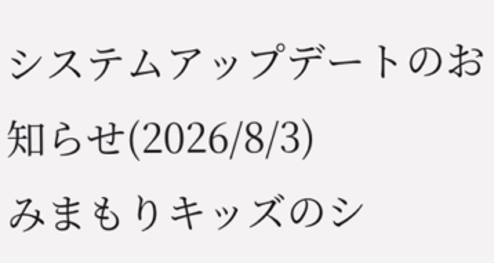システムアップデートのお知らせ(2026/8/3)
みまもりキッズのシ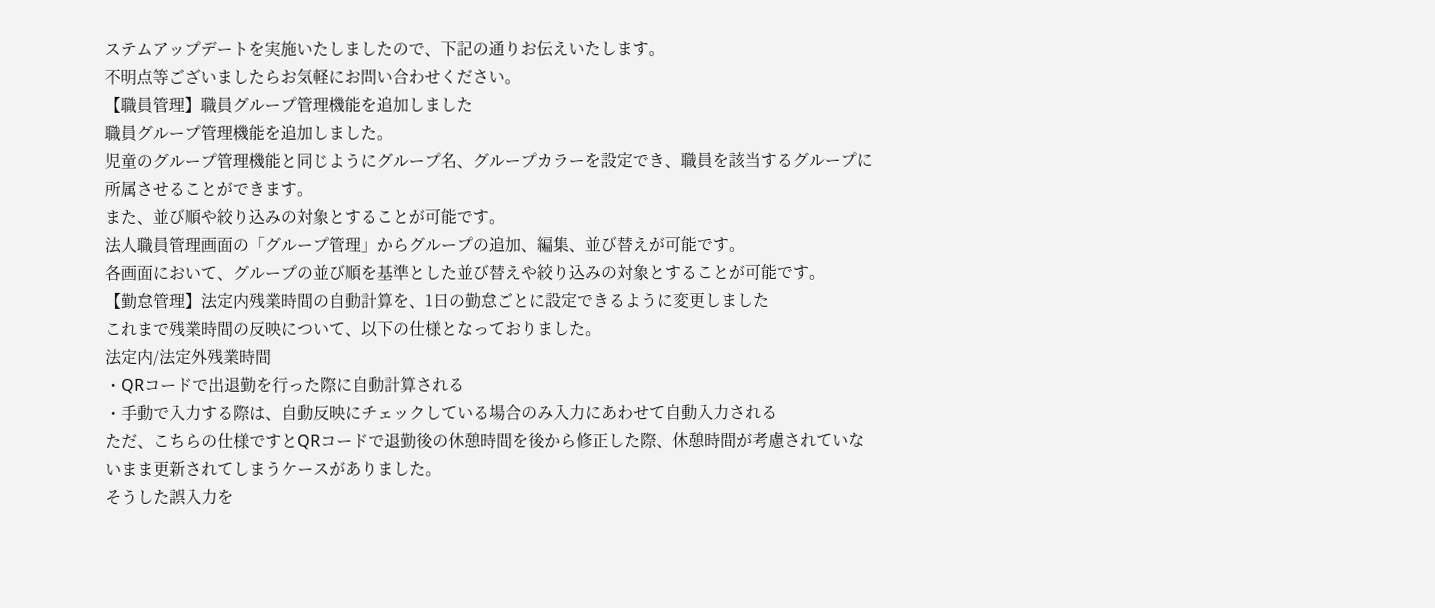ステムアップデートを実施いたしましたので、下記の通りお伝えいたします。
不明点等ございましたらお気軽にお問い合わせください。
【職員管理】職員グループ管理機能を追加しました
職員グループ管理機能を追加しました。
児童のグループ管理機能と同じようにグループ名、グループカラーを設定でき、職員を該当するグループに所属させることができます。
また、並び順や絞り込みの対象とすることが可能です。
法人職員管理画面の「グループ管理」からグループの追加、編集、並び替えが可能です。
各画面において、グループの並び順を基準とした並び替えや絞り込みの対象とすることが可能です。
【勤怠管理】法定内残業時間の自動計算を、1日の勤怠ごとに設定できるように変更しました
これまで残業時間の反映について、以下の仕様となっておりました。
法定内/法定外残業時間
・QRコードで出退勤を行った際に自動計算される
・手動で入力する際は、自動反映にチェックしている場合のみ入力にあわせて自動入力される
ただ、こちらの仕様ですとQRコードで退勤後の休憩時間を後から修正した際、休憩時間が考慮されていないまま更新されてしまうケースがありました。
そうした誤入力を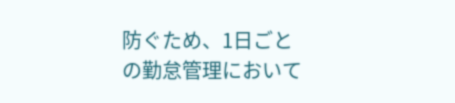防ぐため、1日ごとの勤怠管理において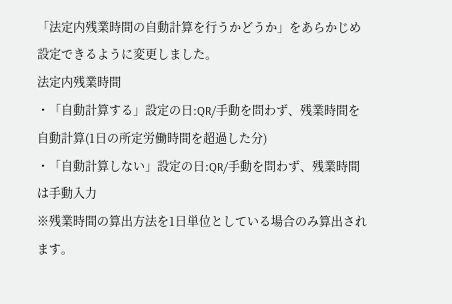「法定内残業時間の自動計算を行うかどうか」をあらかじめ設定できるように変更しました。
法定内残業時間
・「自動計算する」設定の日:QR/手動を問わず、残業時間を自動計算(1日の所定労働時間を超過した分)
・「自動計算しない」設定の日:QR/手動を問わず、残業時間は手動入力
※残業時間の算出方法を1日単位としている場合のみ算出されます。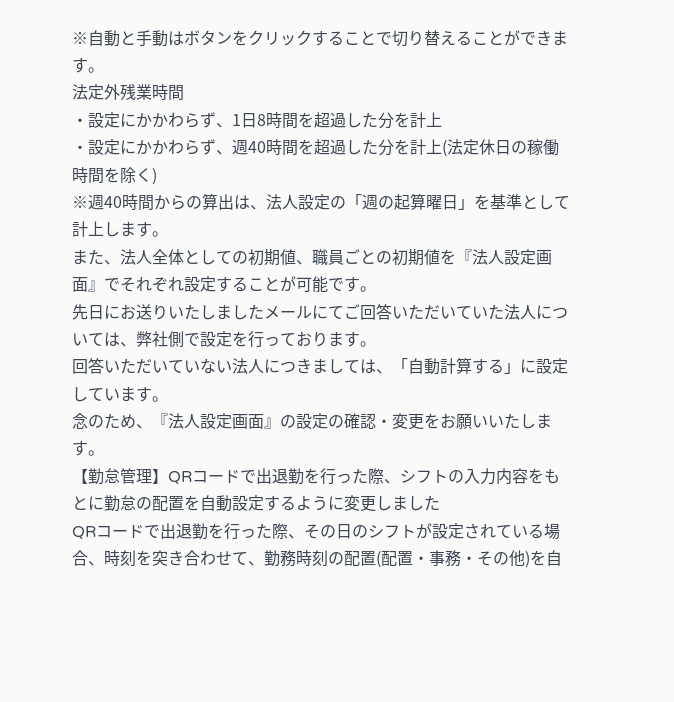※自動と手動はボタンをクリックすることで切り替えることができます。
法定外残業時間
・設定にかかわらず、1日8時間を超過した分を計上
・設定にかかわらず、週40時間を超過した分を計上(法定休日の稼働時間を除く)
※週40時間からの算出は、法人設定の「週の起算曜日」を基準として計上します。
また、法人全体としての初期値、職員ごとの初期値を『法人設定画面』でそれぞれ設定することが可能です。
先日にお送りいたしましたメールにてご回答いただいていた法人については、弊社側で設定を行っております。
回答いただいていない法人につきましては、「自動計算する」に設定しています。
念のため、『法人設定画面』の設定の確認・変更をお願いいたします。
【勤怠管理】QRコードで出退勤を行った際、シフトの入力内容をもとに勤怠の配置を自動設定するように変更しました
QRコードで出退勤を行った際、その日のシフトが設定されている場合、時刻を突き合わせて、勤務時刻の配置(配置・事務・その他)を自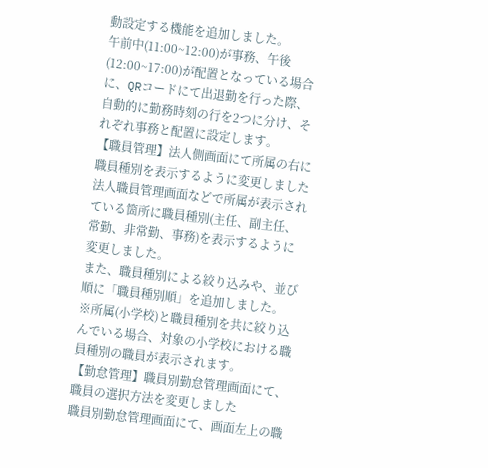動設定する機能を追加しました。
午前中(11:00~12:00)が事務、午後(12:00~17:00)が配置となっている場合に、QRコードにて出退勤を行った際、自動的に勤務時刻の行を2つに分け、それぞれ事務と配置に設定します。
【職員管理】法人側画面にて所属の右に職員種別を表示するように変更しました
法人職員管理画面などで所属が表示されている箇所に職員種別(主任、副主任、常勤、非常勤、事務)を表示するように変更しました。
また、職員種別による絞り込みや、並び順に「職員種別順」を追加しました。
※所属(小学校)と職員種別を共に絞り込んでいる場合、対象の小学校における職員種別の職員が表示されます。
【勤怠管理】職員別勤怠管理画面にて、職員の選択方法を変更しました
職員別勤怠管理画面にて、画面左上の職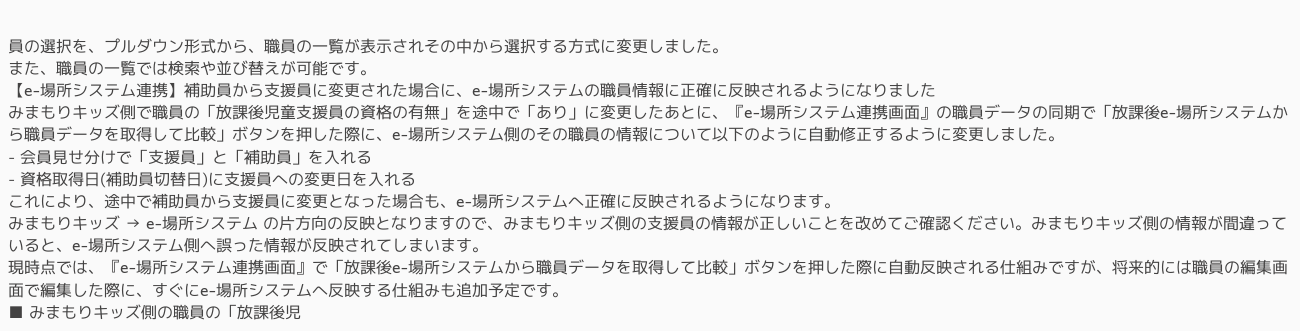員の選択を、プルダウン形式から、職員の一覧が表示されその中から選択する方式に変更しました。
また、職員の一覧では検索や並び替えが可能です。
【e-場所システム連携】補助員から支援員に変更された場合に、e-場所システムの職員情報に正確に反映されるようになりました
みまもりキッズ側で職員の「放課後児童支援員の資格の有無」を途中で「あり」に変更したあとに、『e-場所システム連携画面』の職員データの同期で「放課後e-場所システムから職員データを取得して比較」ボタンを押した際に、e-場所システム側のその職員の情報について以下のように自動修正するように変更しました。
- 会員見せ分けで「支援員」と「補助員」を入れる
- 資格取得日(補助員切替日)に支援員への変更日を入れる
これにより、途中で補助員から支援員に変更となった場合も、e-場所システムへ正確に反映されるようになります。
みまもりキッズ → e-場所システム の片方向の反映となりますので、みまもりキッズ側の支援員の情報が正しいことを改めてご確認ください。みまもりキッズ側の情報が間違っていると、e-場所システム側へ誤った情報が反映されてしまいます。
現時点では、『e-場所システム連携画面』で「放課後e-場所システムから職員データを取得して比較」ボタンを押した際に自動反映される仕組みですが、将来的には職員の編集画面で編集した際に、すぐにe-場所システムへ反映する仕組みも追加予定です。
■ みまもりキッズ側の職員の「放課後児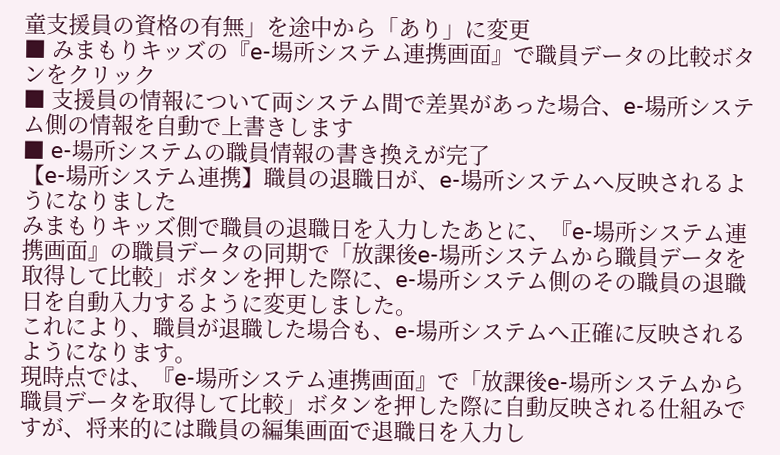童支援員の資格の有無」を途中から「あり」に変更
■ みまもりキッズの『e-場所システム連携画面』で職員データの比較ボタンをクリック
■ 支援員の情報について両システム間で差異があった場合、e-場所システム側の情報を自動で上書きします
■ e-場所システムの職員情報の書き換えが完了
【e-場所システム連携】職員の退職日が、e-場所システムへ反映されるようになりました
みまもりキッズ側で職員の退職日を入力したあとに、『e-場所システム連携画面』の職員データの同期で「放課後e-場所システムから職員データを取得して比較」ボタンを押した際に、e-場所システム側のその職員の退職日を自動入力するように変更しました。
これにより、職員が退職した場合も、e-場所システムへ正確に反映されるようになります。
現時点では、『e-場所システム連携画面』で「放課後e-場所システムから職員データを取得して比較」ボタンを押した際に自動反映される仕組みですが、将来的には職員の編集画面で退職日を入力し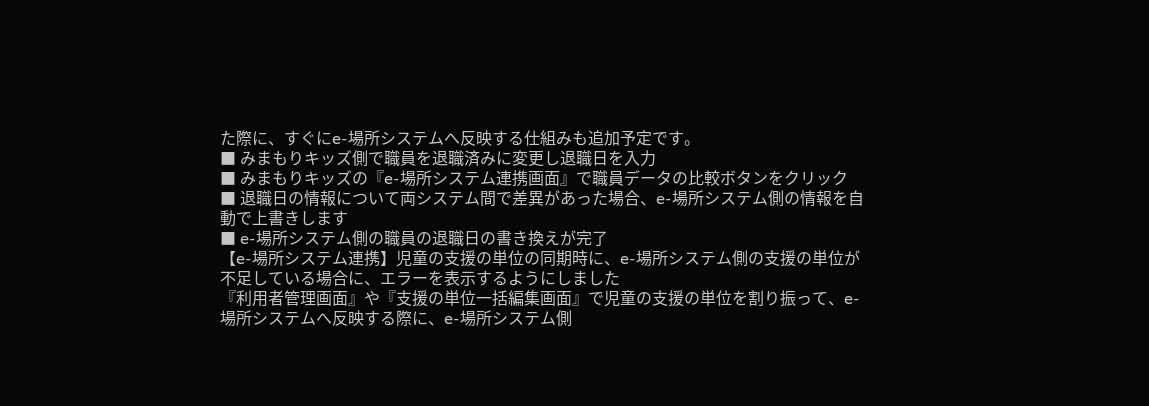た際に、すぐにe-場所システムへ反映する仕組みも追加予定です。
■ みまもりキッズ側で職員を退職済みに変更し退職日を入力
■ みまもりキッズの『e-場所システム連携画面』で職員データの比較ボタンをクリック
■ 退職日の情報について両システム間で差異があった場合、e-場所システム側の情報を自動で上書きします
■ e-場所システム側の職員の退職日の書き換えが完了
【e-場所システム連携】児童の支援の単位の同期時に、e-場所システム側の支援の単位が不足している場合に、エラーを表示するようにしました
『利用者管理画面』や『支援の単位一括編集画面』で児童の支援の単位を割り振って、e-場所システムへ反映する際に、e-場所システム側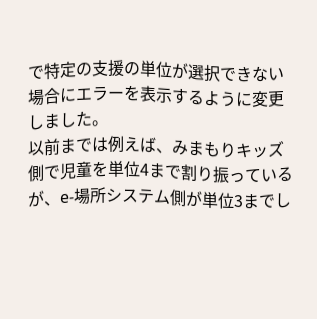で特定の支援の単位が選択できない場合にエラーを表示するように変更しました。
以前までは例えば、みまもりキッズ側で児童を単位4まで割り振っているが、e-場所システム側が単位3までし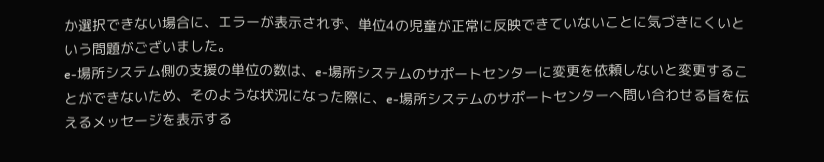か選択できない場合に、エラーが表示されず、単位4の児童が正常に反映できていないことに気づきにくいという問題がございました。
e-場所システム側の支援の単位の数は、e-場所システムのサポートセンターに変更を依頼しないと変更することができないため、そのような状況になった際に、e-場所システムのサポートセンターへ問い合わせる旨を伝えるメッセージを表示する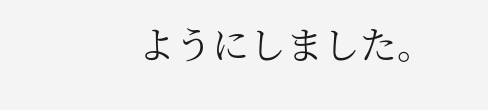ようにしました。